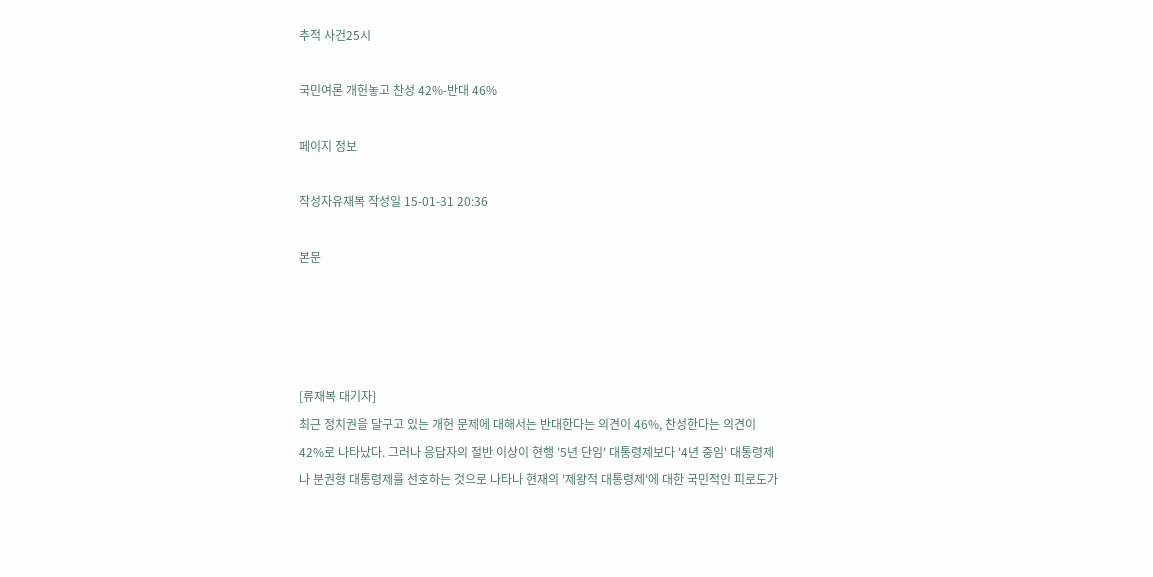추적 사건25시

국민여론 개헌놓고 찬성 42%-반대 46%

페이지 정보

작성자유재복 작성일 15-01-31 20:36

본문




[류재복 대기자]
최근 정치권을 달구고 있는 개헌 문제에 대해서는 반대한다는 의견이 46%, 찬성한다는 의견이 42%로 나타났다. 그러나 응답자의 절반 이상이 현행 '5년 단임' 대통령제보다 '4년 중임' 대통령제나 분권형 대통령제를 선호하는 것으로 나타나 현재의 '제왕적 대통령제'에 대한 국민적인 피로도가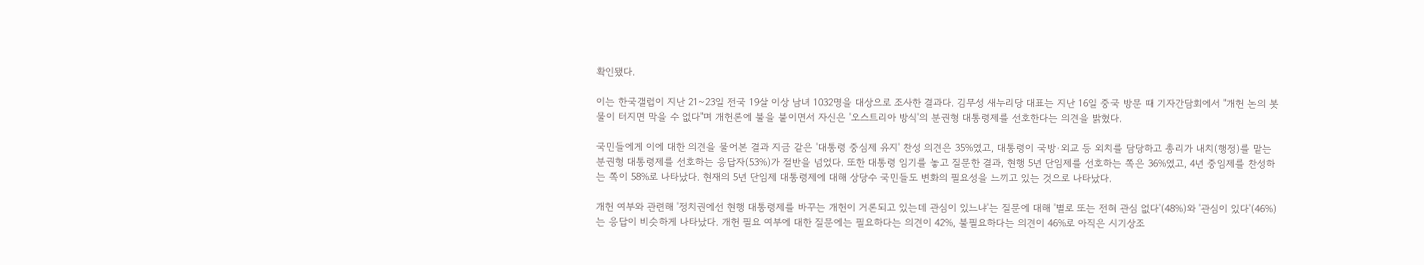확인됐다.

이는 한국갤럽이 지난 21~23일 전국 19살 이상 남녀 1032명을 대상으로 조사한 결과다. 김무성 새누리당 대표는 지난 16일 중국 방문 때 기자간담회에서 "개헌 논의 봇물이 터지면 막을 수 없다"며 개헌론에 불을 붙이면서 자신은 '오스트리아 방식'의 분권형 대통령제를 선호한다는 의견을 밝혔다.

국민들에게 이에 대한 의견을 물어본 결과 지금 같은 '대통령 중심제 유지' 찬성 의견은 35%였고, 대통령이 국방·외교 등 외치를 담당하고 총리가 내치(행정)를 맡는 분권형 대통령제를 선호하는 응답자(53%)가 절반을 넘었다. 또한 대통령 임기를 놓고 질문한 결과, 현행 5년 단임제를 선호하는 쪽은 36%였고, 4년 중임제를 찬성하는 쪽이 58%로 나타났다. 현재의 5년 단임제 대통령제에 대해 상당수 국민들도 변화의 필요성을 느끼고 있는 것으로 나타났다.

개헌 여부와 관련해 '정치권에선 현행 대통령제를 바꾸는 개헌이 거론되고 있는데 관심이 있느냐'는 질문에 대해 '별로 또는 전혀 관심 없다'(48%)와 '관심이 있다'(46%)는 응답이 비슷하게 나타났다. 개헌 필요 여부에 대한 질문에는 필요하다는 의견이 42%, 불필요하다는 의견이 46%로 아직은 시기상조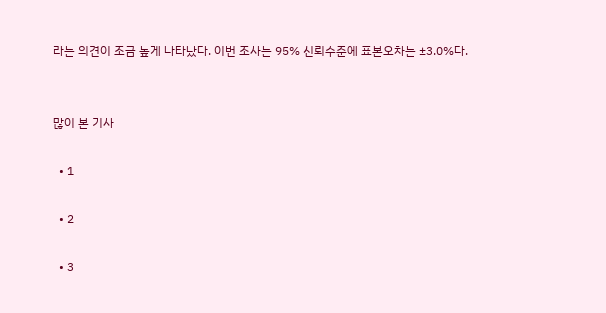라는 의견이 조금 높게 나타났다. 이번 조사는 95% 신뢰수준에 표본오차는 ±3.0%다.


많이 본 기사

  • 1

  • 2

  • 3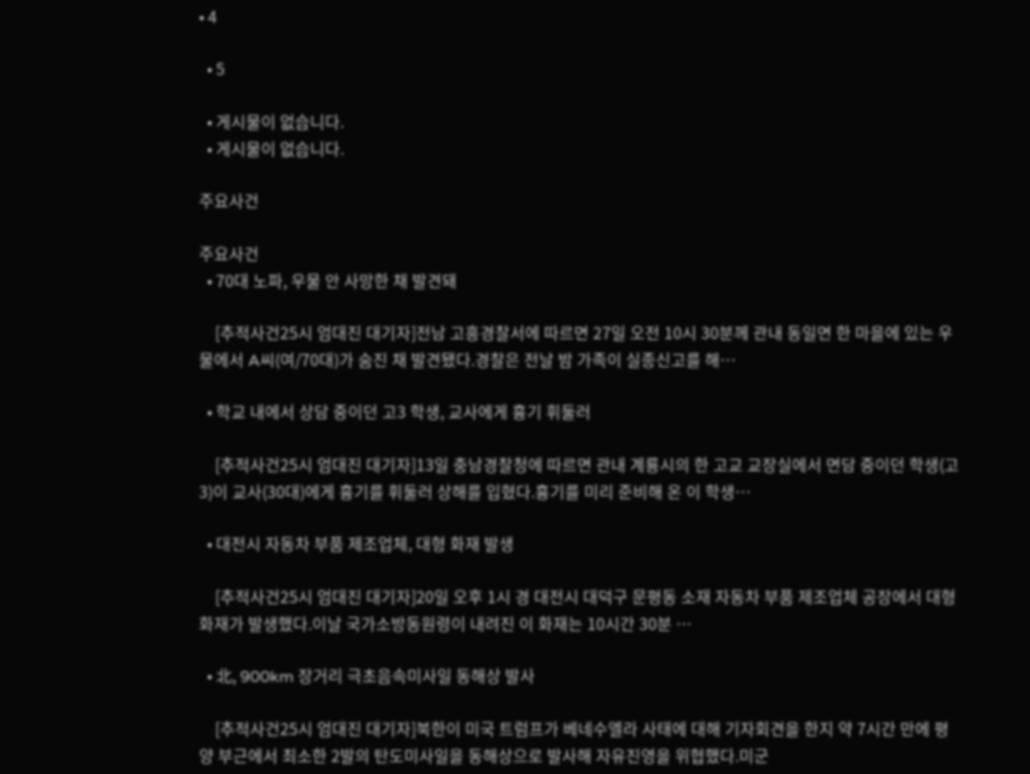• 4

  • 5

  • 게시물이 없습니다.
  • 게시물이 없습니다.

주요사건

주요사건
  • 70대 노파, 우물 안 사망한 채 발견돼

    [추적사건25시 엄대진 대기자]전남 고흥경찰서에 따르면 27일 오전 10시 30분께 관내 동일면 한 마을에 있는 우물에서 A씨(여/70대)가 숨진 채 발견됐다.경찰은 전날 밤 가족이 실종신고를 해…

  • 학교 내에서 상담 중이던 고3 학생, 교사에게 흉기 휘둘러

    [추적사건25시 엄대진 대기자]13일 충남경찰청에 따르면 관내 계룡시의 한 고교 교장실에서 면담 중이던 학생(고3)이 교사(30대)에게 흉기를 휘둘러 상해를 입혔다.흉기를 미리 준비해 온 이 학생…

  • 대전시 자동차 부품 제조업체, 대형 화재 발생

    [추적사건25시 엄대진 대기자]20일 오후 1시 경 대전시 대덕구 문평동 소재 자동차 부품 제조업체 공장에서 대형화재가 발생했다.이날 국가소방동원령이 내려진 이 화재는 10시간 30분 …

  • 北, 900km 장거리 극초음속미사일 동해상 발사

    [추적사건25시 엄대진 대기자]북한이 미국 트럼프가 베네수엘라 사태에 대해 기자회견을 한지 약 7시간 만에 평양 부근에서 최소한 2발의 탄도미사일을 동해상으로 발사해 자유진영을 위협했다.미군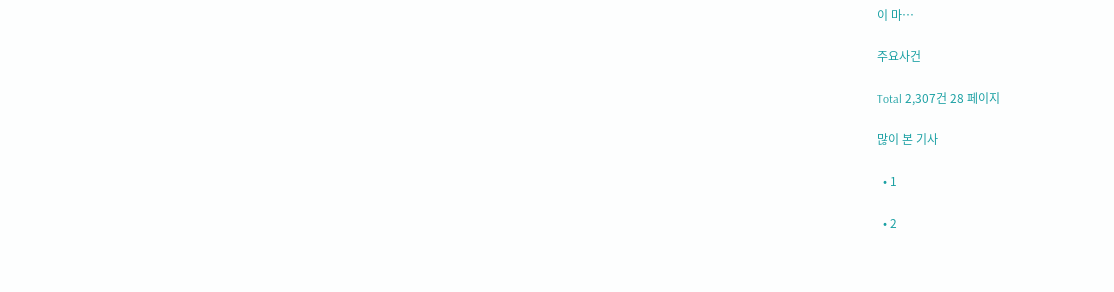이 마…

주요사건

Total 2,307건 28 페이지

많이 본 기사

  • 1

  • 2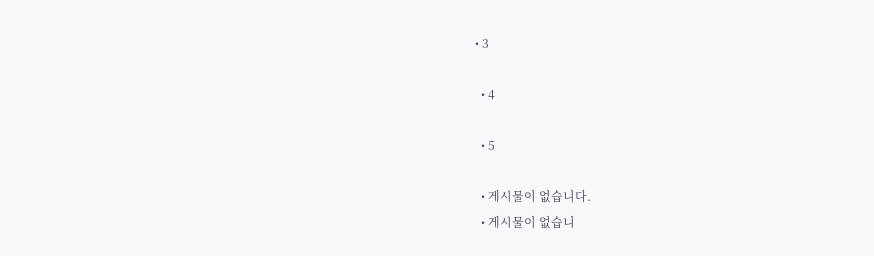• 3

  • 4

  • 5

  • 게시물이 없습니다.
  • 게시물이 없습니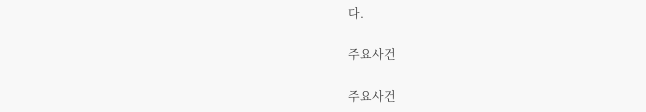다.

주요사건

주요사건